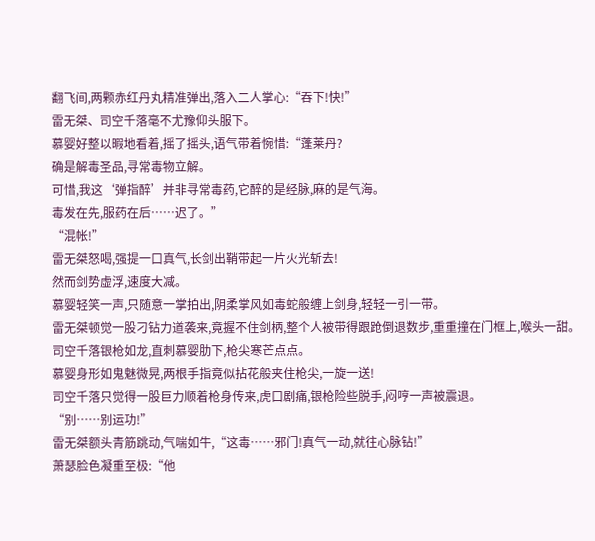翻飞间,两颗赤红丹丸精准弹出,落入二人掌心:“吞下!快!”
雷无桀、司空千落毫不尤豫仰头服下。
慕婴好整以暇地看着,摇了摇头,语气带着惋惜:“蓬莱丹?
确是解毒圣品,寻常毒物立解。
可惜,我这‘弹指醉’并非寻常毒药,它醉的是经脉,麻的是气海。
毒发在先,服药在后……迟了。”
“混帐!”
雷无桀怒喝,强提一口真气,长剑出鞘带起一片火光斩去!
然而剑势虚浮,速度大减。
慕婴轻笑一声,只随意一掌拍出,阴柔掌风如毒蛇般缠上剑身,轻轻一引一带。
雷无桀顿觉一股刁钻力道袭来,竟握不住剑柄,整个人被带得跟跄倒退数步,重重撞在门框上,喉头一甜。
司空千落银枪如龙,直刺慕婴肋下,枪尖寒芒点点。
慕婴身形如鬼魅微晃,两根手指竟似拈花般夹住枪尖,一旋一送!
司空千落只觉得一股巨力顺着枪身传来,虎口剧痛,银枪险些脱手,闷哼一声被震退。
“别……别运功!”
雷无桀额头青筋跳动,气喘如牛,“这毒……邪门!真气一动,就往心脉钻!”
萧瑟脸色凝重至极:“他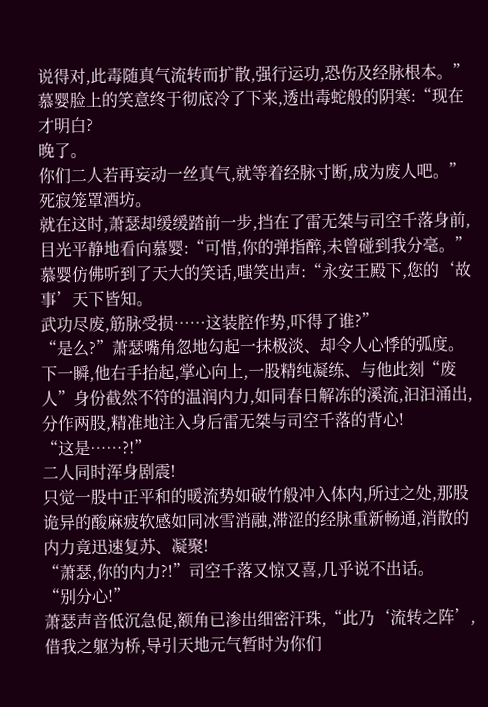说得对,此毒随真气流转而扩散,强行运功,恐伤及经脉根本。”
慕婴脸上的笑意终于彻底冷了下来,透出毒蛇般的阴寒:“现在才明白?
晚了。
你们二人若再妄动一丝真气,就等着经脉寸断,成为废人吧。”
死寂笼罩酒坊。
就在这时,萧瑟却缓缓踏前一步,挡在了雷无桀与司空千落身前,目光平静地看向慕婴:“可惜,你的弹指醉,未曾碰到我分毫。”
慕婴仿佛听到了天大的笑话,嗤笑出声:“永安王殿下,您的‘故事’天下皆知。
武功尽废,筋脉受损……这装腔作势,吓得了谁?”
“是么?”萧瑟嘴角忽地勾起一抹极淡、却令人心悸的弧度。
下一瞬,他右手抬起,掌心向上,一股精纯凝练、与他此刻“废人”身份截然不符的温润内力,如同春日解冻的溪流,汩汩涌出,分作两股,精准地注入身后雷无桀与司空千落的背心!
“这是……?!”
二人同时浑身剧震!
只觉一股中正平和的暖流势如破竹般冲入体内,所过之处,那股诡异的酸麻疲软感如同冰雪消融,滞涩的经脉重新畅通,消散的内力竟迅速复苏、凝聚!
“萧瑟,你的内力?!”司空千落又惊又喜,几乎说不出话。
“别分心!”
萧瑟声音低沉急促,额角已渗出细密汗珠,“此乃‘流转之阵’,借我之躯为桥,导引天地元气暂时为你们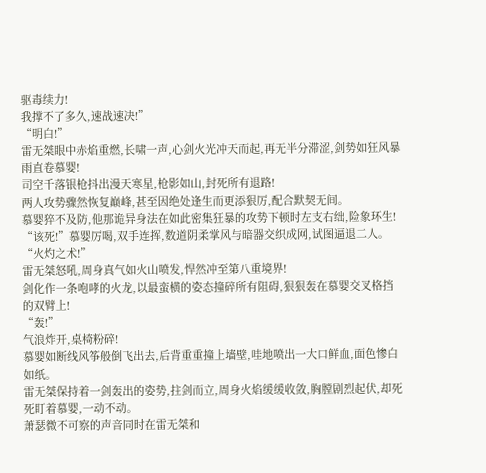驱毒续力!
我撑不了多久,速战速决!”
“明白!”
雷无桀眼中赤焰重燃,长啸一声,心剑火光冲天而起,再无半分滞涩,剑势如狂风暴雨直卷慕婴!
司空千落银枪抖出漫天寒星,枪影如山,封死所有退路!
两人攻势骤然恢复巅峰,甚至因绝处逢生而更添狠厉,配合默契无间。
慕婴猝不及防,他那诡异身法在如此密集狂暴的攻势下顿时左支右绌,险象环生!
“该死!”慕婴厉喝,双手连挥,数道阴柔掌风与暗器交织成网,试图逼退二人。
“火灼之术!”
雷无桀怒吼,周身真气如火山喷发,悍然冲至第八重境界!
剑化作一条咆哮的火龙,以最蛮横的姿态撞碎所有阻碍,狠狠轰在慕婴交叉格挡的双臂上!
“轰!”
气浪炸开,桌椅粉碎!
慕婴如断线风筝般倒飞出去,后背重重撞上墙壁,哇地喷出一大口鲜血,面色惨白如纸。
雷无桀保持着一剑轰出的姿势,拄剑而立,周身火焰缓缓收敛,胸膛剧烈起伏,却死死盯着慕婴,一动不动。
萧瑟微不可察的声音同时在雷无桀和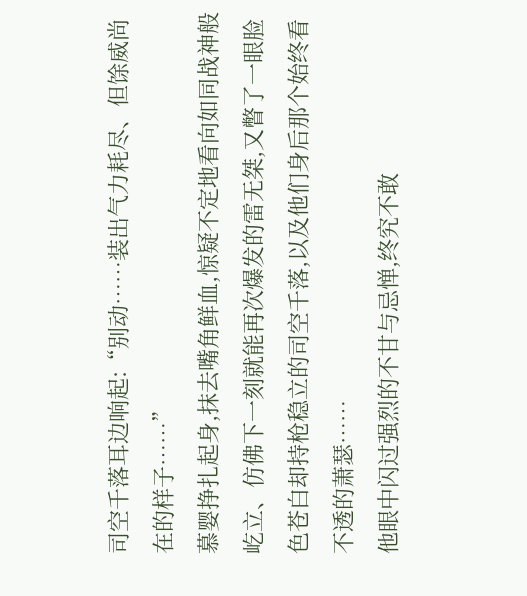司空千落耳边响起:“别动……装出气力耗尽、但馀威尚在的样子……”
慕婴挣扎起身,抹去嘴角鲜血,惊疑不定地看向如同战神般屹立、仿佛下一刻就能再次爆发的雷无桀,又瞥了一眼脸色苍白却持枪稳立的司空千落,以及他们身后那个始终看不透的萧瑟……
他眼中闪过强烈的不甘与忌惮,终究不敢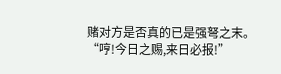赌对方是否真的已是强弩之末。
“哼!今日之赐,来日必报!”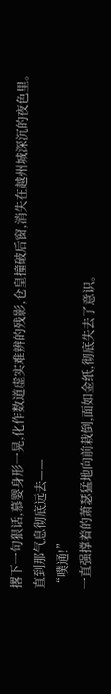撂下一句狠话,慕婴身形一晃,化作数道虚实难辨的残影,仓皇撞破后窗,消失在越州城深沉的夜色里。
直到那气息彻底远去——
“噗通!”
一直强撑着的萧瑟猛地向前栽倒,面如金纸,彻底失去了意识。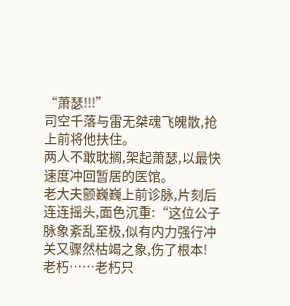“萧瑟!!!”
司空千落与雷无桀魂飞魄散,抢上前将他扶住。
两人不敢耽搁,架起萧瑟,以最快速度冲回暂居的医馆。
老大夫颤巍巍上前诊脉,片刻后连连摇头,面色沉重:“这位公子脉象紊乱至极,似有内力强行冲关又骤然枯竭之象,伤了根本!
老朽……老朽只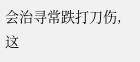会治寻常跌打刀伤,这